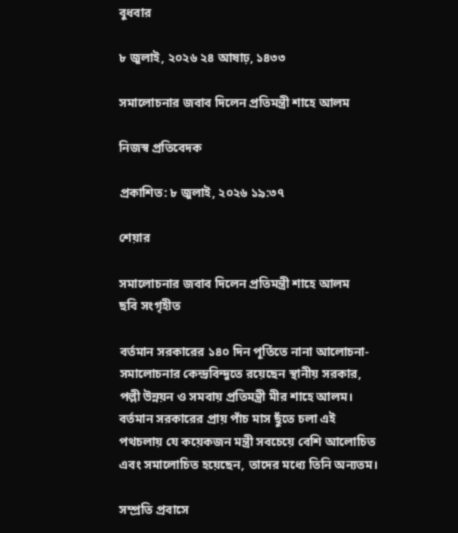বুধবার

৮ জুলাই, ২০২৬ ২৪ আষাঢ়, ১৪৩৩

সমালোচনার জবাব দিলেন প্রতিমন্ত্রী শাহে আলম

নিজস্ব প্রতিবেদক

প্রকাশিত: ৮ জুলাই, ২০২৬ ১৯:৩৭

শেয়ার

সমালোচনার জবাব দিলেন প্রতিমন্ত্রী শাহে আলম
ছবি সংগৃহীত

বর্তমান সরকারের ১৪০ দিন পূর্তিতে নানা আলোচনা-সমালোচনার কেন্দ্রবিন্দুতে রয়েছেন স্থানীয় সরকার, পল্লী উন্নয়ন ও সমবায় প্রতিমন্ত্রী মীর শাহে আলম। বর্তমান সরকারের প্রায় পাঁচ মাস ছুঁতে চলা এই পথচলায় যে কয়েকজন মন্ত্রী সবচেয়ে বেশি আলোচিত এবং সমালোচিত হয়েছেন, তাদের মধ্যে তিনি অন্যতম।

সম্প্রতি প্রবাসে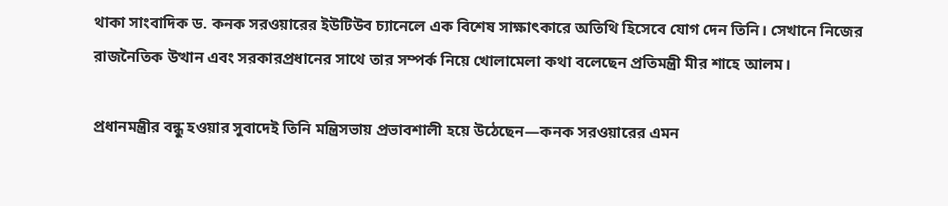থাকা সাংবাদিক ড. কনক সরওয়ারের ইউটিউব চ্যানেলে এক বিশেষ সাক্ষাৎকারে অতিথি হিসেবে যোগ দেন তিনি। সেখানে নিজের রাজনৈতিক উত্থান এবং সরকারপ্রধানের সাথে তার সম্পর্ক নিয়ে খোলামেলা কথা বলেছেন প্রতিমন্ত্রী মীর শাহে আলম।

প্রধানমন্ত্রীর বন্ধু হওয়ার সুবাদেই তিনি মন্ত্রিসভায় প্রভাবশালী হয়ে উঠেছেন—কনক সরওয়ারের এমন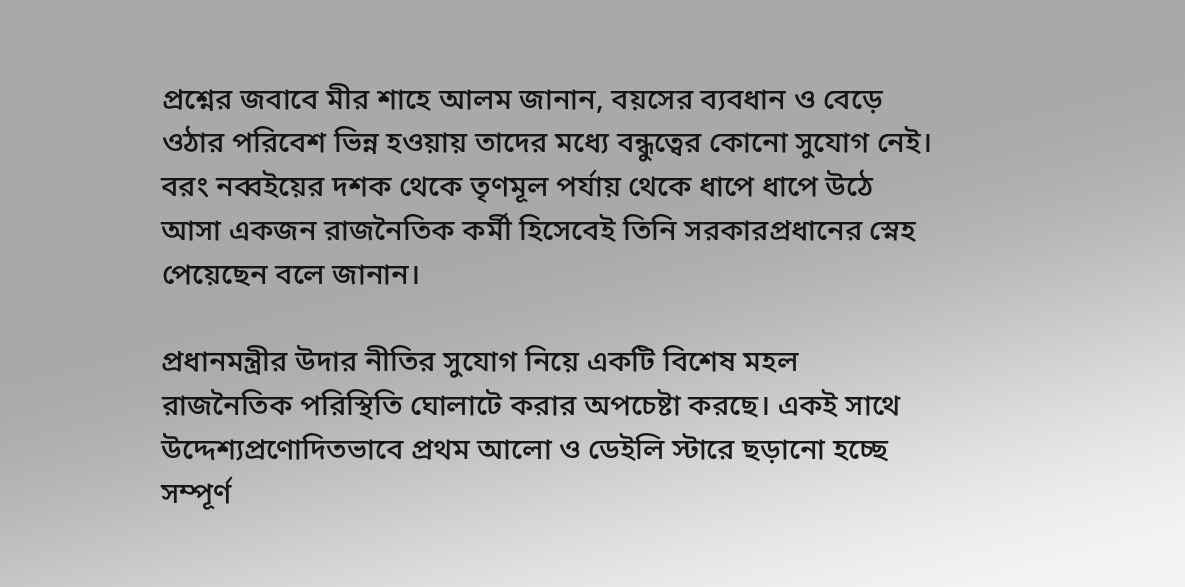প্রশ্নের জবাবে মীর শাহে আলম জানান, বয়সের ব্যবধান ও বেড়ে ওঠার পরিবেশ ভিন্ন হওয়ায় তাদের মধ্যে বন্ধুত্বের কোনো সুযোগ নেই। বরং নব্বইয়ের দশক থেকে তৃণমূল পর্যায় থেকে ধাপে ধাপে উঠে আসা একজন রাজনৈতিক কর্মী হিসেবেই তিনি সরকারপ্রধানের স্নেহ পেয়েছেন বলে জানান।

প্রধানমন্ত্রীর উদার নীতির সুযোগ নিয়ে একটি বিশেষ মহল রাজনৈতিক পরিস্থিতি ঘোলাটে করার অপচেষ্টা করছে। একই সাথে উদ্দেশ্যপ্রণোদিতভাবে প্রথম আলো ও ডেইলি স্টারে ছড়ানো হচ্ছে সম্পূর্ণ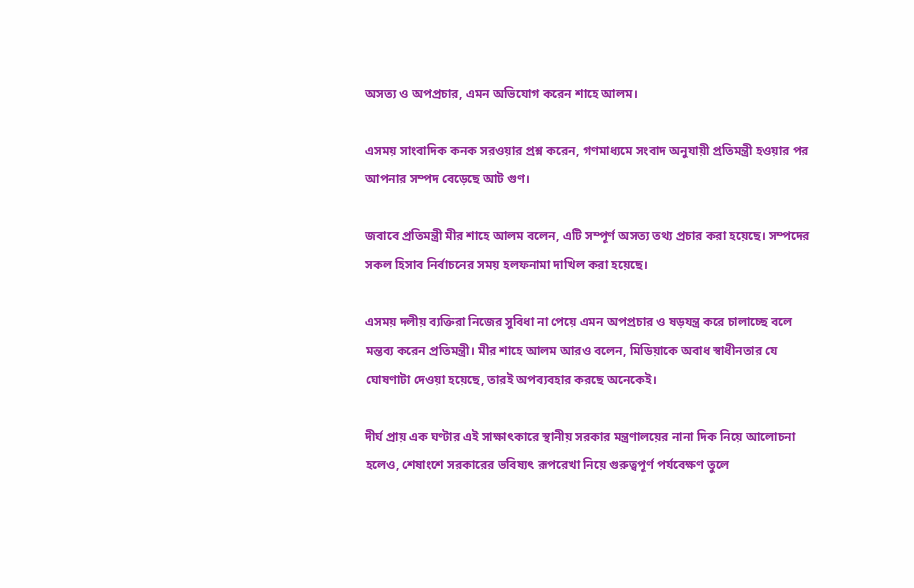অসত্য ও অপপ্রচার, এমন অভিযোগ করেন শাহে আলম।

এসময় সাংবাদিক কনক সরওয়ার প্রশ্ন করেন, গণমাধ্যমে সংবাদ অনুযায়ী প্রতিমন্ত্রী হওয়ার পর আপনার সম্পদ বেড়েছে আট গুণ।

জবাবে প্রতিমন্ত্রী মীর শাহে আলম বলেন, এটি সম্পূর্ণ অসত্য তথ্য প্রচার করা হয়েছে। সম্পদের সকল হিসাব নির্বাচনের সময় হলফনামা দাখিল করা হয়েছে।

এসময় দলীয় ব্যক্তিরা নিজের সুবিধা না পেয়ে এমন অপপ্রচার ও ষড়যন্ত্র করে চালাচ্ছে বলে মন্তব্য করেন প্রতিমন্ত্রী। মীর শাহে আলম আরও বলেন, মিডিয়াকে অবাধ স্বাধীনতার যে ঘোষণাটা দেওয়া হয়েছে, তারই অপব্যবহার করছে অনেকেই।

দীর্ঘ প্রায় এক ঘণ্টার এই সাক্ষাৎকারে স্থানীয় সরকার মন্ত্রণালয়ের নানা দিক নিয়ে আলোচনা হলেও, শেষাংশে সরকারের ভবিষ্যৎ রূপরেখা নিয়ে গুরুত্বপূর্ণ পর্যবেক্ষণ তুলে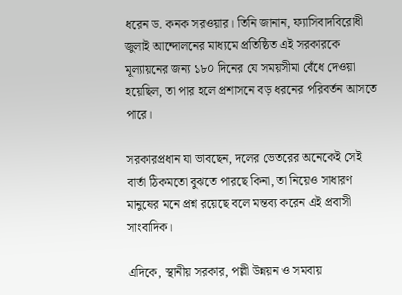ধরেন ড. কনক সরওয়ার। তিনি জানান, ফ্যাসিবাদবিরোধী জুলাই আন্দোলনের মাধ্যমে প্রতিষ্ঠিত এই সরকারকে মূল্যায়নের জন্য ১৮০ দিনের যে সময়সীমা বেঁধে দেওয়া হয়েছিল, তা পার হলে প্রশাসনে বড় ধরনের পরিবর্তন আসতে পারে।

সরকারপ্রধান যা ভাবছেন, দলের ভেতরের অনেকেই সেই বার্তা ঠিকমতো বুঝতে পারছে কিনা, তা নিয়েও সাধারণ মানুষের মনে প্রশ্ন রয়েছে বলে মন্তব্য করেন এই প্রবাসী সাংবাদিক।

এদিকে, স্থানীয় সরকার, পল্লী উন্নয়ন ও সমবায়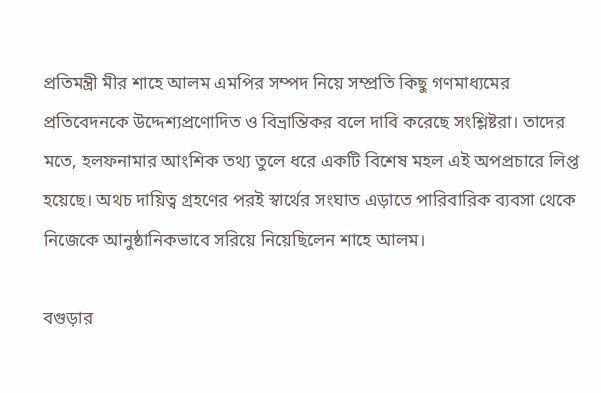প্রতিমন্ত্রী মীর শাহে আলম এমপির সম্পদ নিয়ে সম্প্রতি কিছু গণমাধ্যমের প্রতিবেদনকে উদ্দেশ্যপ্রণোদিত ও বিভ্রান্তিকর বলে দাবি করেছে সংশ্লিষ্টরা। তাদের মতে, হলফনামার আংশিক তথ্য তুলে ধরে একটি বিশেষ মহল এই অপপ্রচারে লিপ্ত হয়েছে। অথচ দায়িত্ব গ্রহণের পরই স্বার্থের সংঘাত এড়াতে পারিবারিক ব্যবসা থেকে নিজেকে আনুষ্ঠানিকভাবে সরিয়ে নিয়েছিলেন শাহে আলম।

বগুড়ার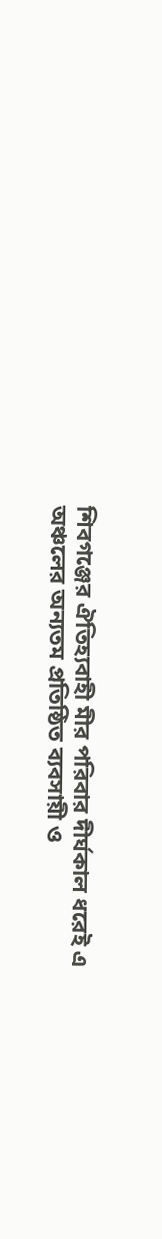শিবগঞ্জের ঐতিহ্যবাহী মীর পরিবার দীর্ঘকাল ধরেই এ অঞ্চলের অন্যতম প্রতিষ্ঠিত ব্যবসায়ী ও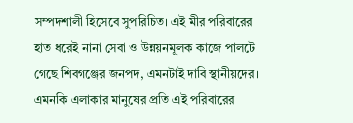সম্পদশালী হিসেবে সুপরিচিত। এই মীর পরিবারের হাত ধরেই নানা সেবা ও উন্নয়নমূলক কাজে পালটে গেছে শিবগঞ্জের জনপদ, এমনটাই দাবি স্থানীয়দের। এমনকি এলাকার মানুষের প্রতি এই পরিবারের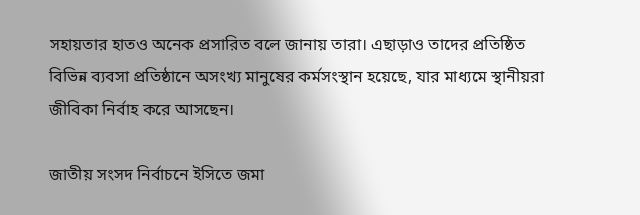সহায়তার হাতও অনেক প্রসারিত বলে জানায় তারা। এছাড়াও তাদের প্রতিষ্ঠিত বিভিন্ন ব্যবসা প্রতিষ্ঠানে অসংখ্য মানুষের কর্মসংস্থান হয়েছে, যার মাধ্যমে স্থানীয়রা জীবিকা নির্বাহ করে আসছেন।

জাতীয় সংসদ নির্বাচনে ইসিতে জমা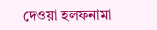দেওয়া হলফনামা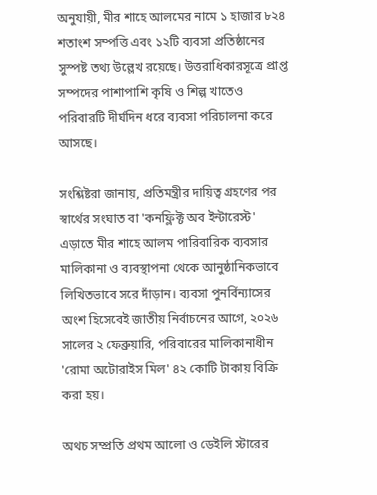অনুযায়ী, মীর শাহে আলমের নামে ১ হাজার ৮২৪ শতাংশ সম্পত্তি এবং ১২টি ব্যবসা প্রতিষ্ঠানের সুস্পষ্ট তথ্য উল্লেখ রয়েছে। উত্তরাধিকারসূত্রে প্রাপ্ত সম্পদের পাশাপাশি কৃষি ও শিল্প খাতেও পরিবারটি দীর্ঘদিন ধরে ব্যবসা পরিচালনা করে আসছে।

সংশ্লিষ্টরা জানায়, প্রতিমন্ত্রীর দায়িত্ব গ্রহণের পর স্বার্থের সংঘাত বা 'কনফ্লিক্ট অব ইন্টারেস্ট' এড়াতে মীর শাহে আলম পারিবারিক ব্যবসার মালিকানা ও ব্যবস্থাপনা থেকে আনুষ্ঠানিকভাবে লিখিতভাবে সরে দাঁড়ান। ব্যবসা পুনর্বিন্যাসের অংশ হিসেবেই জাতীয় নির্বাচনের আগে, ২০২৬ সালের ২ ফেব্রুয়ারি, পরিবারের মালিকানাধীন 'রোমা অটোরাইস মিল' ৪২ কোটি টাকায় বিক্রি করা হয়।

অথচ সম্প্রতি প্রথম আলো ও ডেইলি স্টারের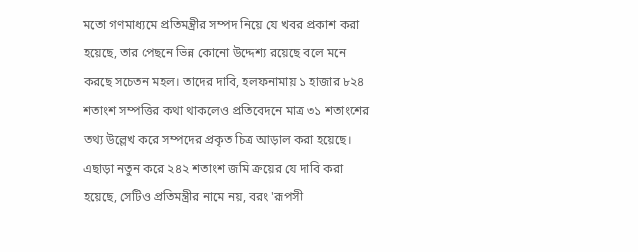মতো গণমাধ্যমে প্রতিমন্ত্রীর সম্পদ নিয়ে যে খবর প্রকাশ করা হয়েছে, তার পেছনে ভিন্ন কোনো উদ্দেশ্য রয়েছে বলে মনে করছে সচেতন মহল। তাদের দাবি, হলফনামায় ১ হাজার ৮২৪ শতাংশ সম্পত্তির কথা থাকলেও প্রতিবেদনে মাত্র ৩১ শতাংশের তথ্য উল্লেখ করে সম্পদের প্রকৃত চিত্র আড়াল করা হয়েছে। এছাড়া নতুন করে ২৪২ শতাংশ জমি ক্রয়ের যে দাবি করা হয়েছে, সেটিও প্রতিমন্ত্রীর নামে নয়, বরং 'রূপসী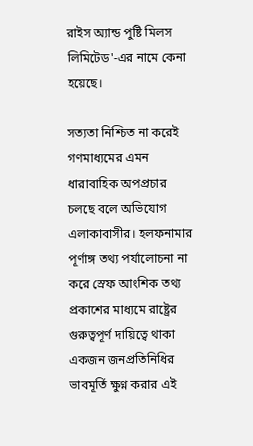রাইস অ্যান্ড পুষ্টি মিলস লিমিটেড'-এর নামে কেনা হয়েছে।

সত্যতা নিশ্চিত না করেই গণমাধ্যমের এমন ধারাবাহিক অপপ্রচার চলছে বলে অভিযোগ এলাকাবাসীর। হলফনামার পূর্ণাঙ্গ তথ্য পর্যালোচনা না করে স্রেফ আংশিক তথ্য প্রকাশের মাধ্যমে রাষ্ট্রের গুরুত্বপূর্ণ দায়িত্বে থাকা একজন জনপ্রতিনিধির ভাবমূর্তি ক্ষুণ্ন করার এই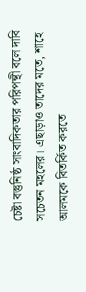চেষ্টা বস্তুনিষ্ঠ সাংবাদিকতার পরিপন্থী বলে দাবি সচেতন মহলের। এছাড়াও তাদের মতে, শাহে আলমকে বিতর্কিত করতে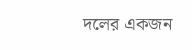দলের একজন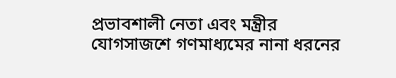প্রভাবশালী নেতা এবং মন্ত্রীর যোগসাজশে গণমাধ্যমের নানা ধরনের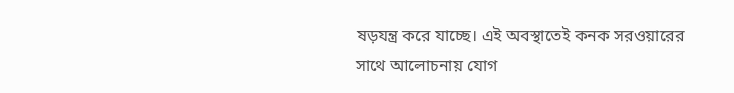ষড়যন্ত্র করে যাচ্ছে। এই অবস্থাতেই কনক সরওয়ারের সাথে আলোচনায় যোগ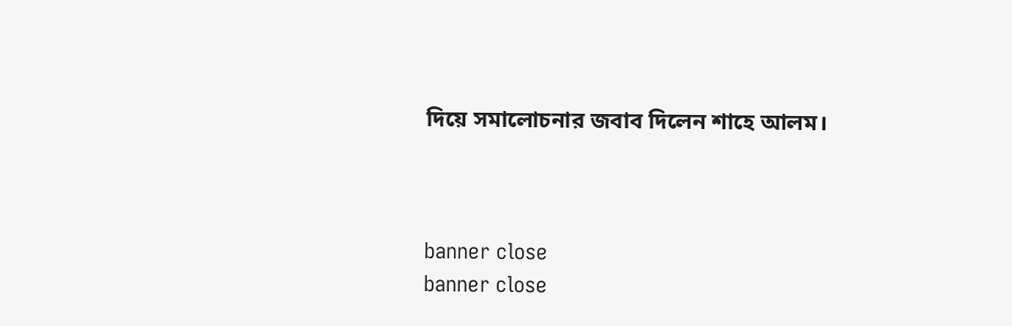দিয়ে সমালোচনার জবাব দিলেন শাহে আলম।



banner close
banner close